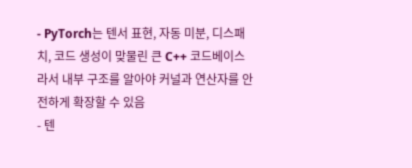- PyTorch는 텐서 표현, 자동 미분, 디스패치, 코드 생성이 맞물린 큰 C++ 코드베이스라서 내부 구조를 알아야 커널과 연산자를 안전하게 확장할 수 있음
- 텐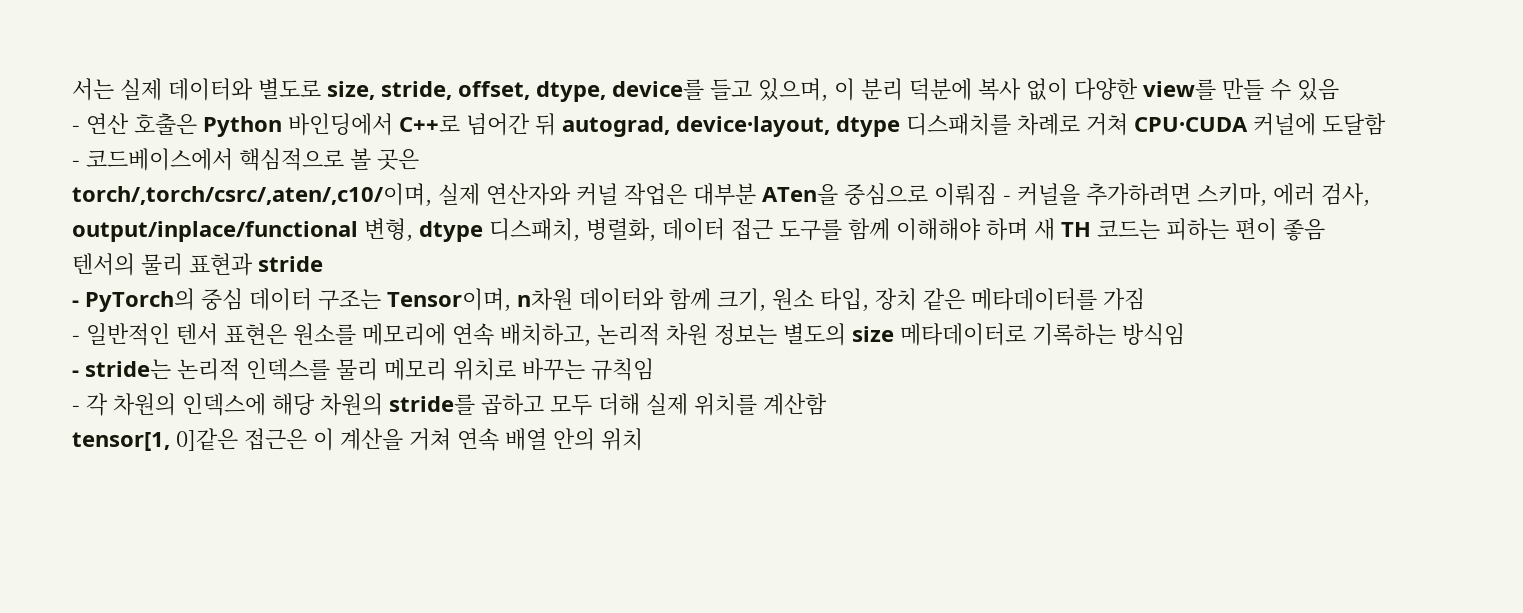서는 실제 데이터와 별도로 size, stride, offset, dtype, device를 들고 있으며, 이 분리 덕분에 복사 없이 다양한 view를 만들 수 있음
- 연산 호출은 Python 바인딩에서 C++로 넘어간 뒤 autograd, device·layout, dtype 디스패치를 차례로 거쳐 CPU·CUDA 커널에 도달함
- 코드베이스에서 핵심적으로 볼 곳은
torch/,torch/csrc/,aten/,c10/이며, 실제 연산자와 커널 작업은 대부분 ATen을 중심으로 이뤄짐 - 커널을 추가하려면 스키마, 에러 검사, output/inplace/functional 변형, dtype 디스패치, 병렬화, 데이터 접근 도구를 함께 이해해야 하며 새 TH 코드는 피하는 편이 좋음
텐서의 물리 표현과 stride
- PyTorch의 중심 데이터 구조는 Tensor이며, n차원 데이터와 함께 크기, 원소 타입, 장치 같은 메타데이터를 가짐
- 일반적인 텐서 표현은 원소를 메모리에 연속 배치하고, 논리적 차원 정보는 별도의 size 메타데이터로 기록하는 방식임
- stride는 논리적 인덱스를 물리 메모리 위치로 바꾸는 규칙임
- 각 차원의 인덱스에 해당 차원의 stride를 곱하고 모두 더해 실제 위치를 계산함
tensor[1, 0]같은 접근은 이 계산을 거쳐 연속 배열 안의 위치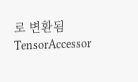로 변환됨
TensorAccessor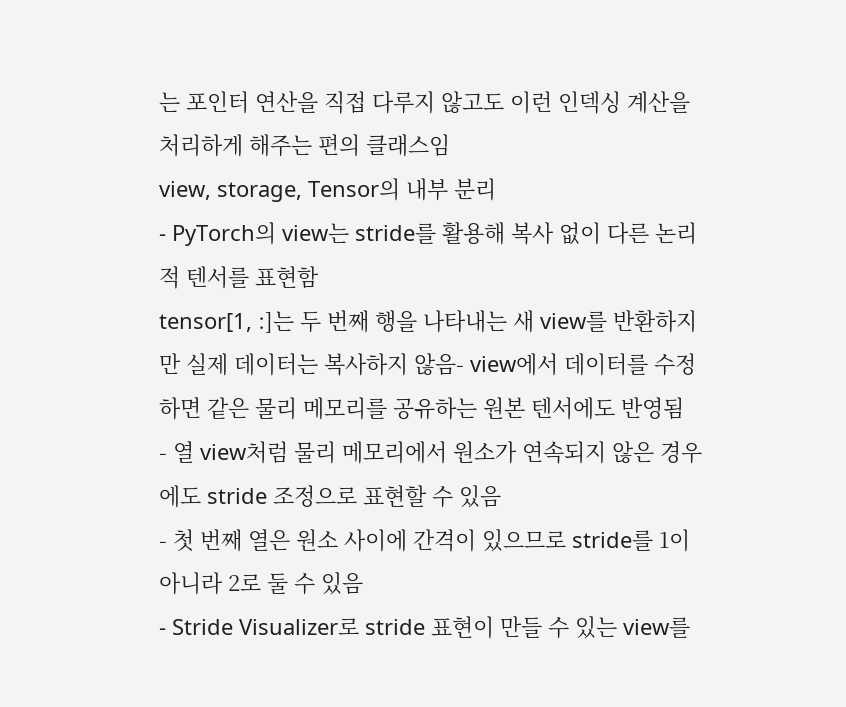는 포인터 연산을 직접 다루지 않고도 이런 인덱싱 계산을 처리하게 해주는 편의 클래스임
view, storage, Tensor의 내부 분리
- PyTorch의 view는 stride를 활용해 복사 없이 다른 논리적 텐서를 표현함
tensor[1, :]는 두 번째 행을 나타내는 새 view를 반환하지만 실제 데이터는 복사하지 않음- view에서 데이터를 수정하면 같은 물리 메모리를 공유하는 원본 텐서에도 반영됨
- 열 view처럼 물리 메모리에서 원소가 연속되지 않은 경우에도 stride 조정으로 표현할 수 있음
- 첫 번째 열은 원소 사이에 간격이 있으므로 stride를 1이 아니라 2로 둘 수 있음
- Stride Visualizer로 stride 표현이 만들 수 있는 view를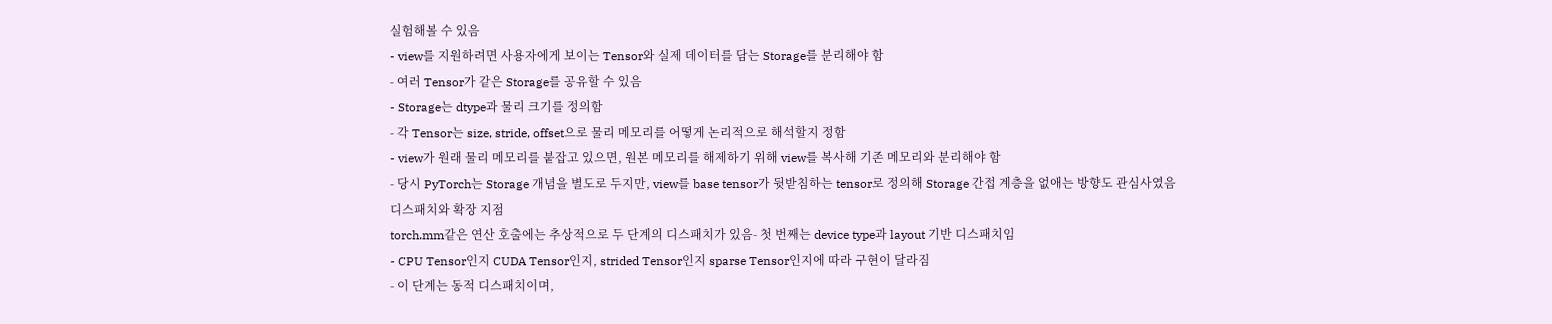실험해볼 수 있음
- view를 지원하려면 사용자에게 보이는 Tensor와 실제 데이터를 담는 Storage를 분리해야 함
- 여러 Tensor가 같은 Storage를 공유할 수 있음
- Storage는 dtype과 물리 크기를 정의함
- 각 Tensor는 size, stride, offset으로 물리 메모리를 어떻게 논리적으로 해석할지 정함
- view가 원래 물리 메모리를 붙잡고 있으면, 원본 메모리를 해제하기 위해 view를 복사해 기존 메모리와 분리해야 함
- 당시 PyTorch는 Storage 개념을 별도로 두지만, view를 base tensor가 뒷받침하는 tensor로 정의해 Storage 간접 계층을 없애는 방향도 관심사였음
디스패치와 확장 지점
torch.mm같은 연산 호출에는 추상적으로 두 단계의 디스패치가 있음- 첫 번째는 device type과 layout 기반 디스패치임
- CPU Tensor인지 CUDA Tensor인지, strided Tensor인지 sparse Tensor인지에 따라 구현이 달라짐
- 이 단계는 동적 디스패치이며,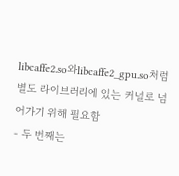libcaffe2.so와libcaffe2_gpu.so처럼 별도 라이브러리에 있는 커널로 넘어가기 위해 필요함
- 두 번째는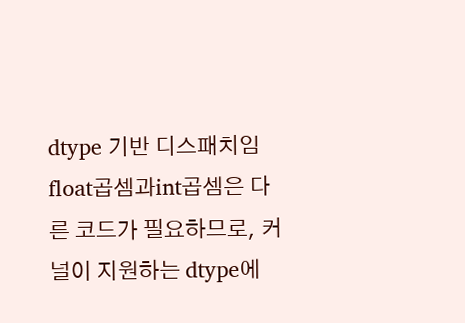dtype 기반 디스패치임
float곱셈과int곱셈은 다른 코드가 필요하므로, 커널이 지원하는 dtype에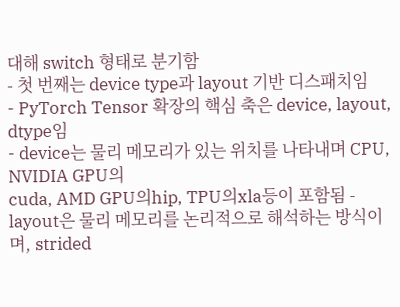대해 switch 형태로 분기함
- 첫 번째는 device type과 layout 기반 디스패치임
- PyTorch Tensor 확장의 핵심 축은 device, layout, dtype임
- device는 물리 메모리가 있는 위치를 나타내며 CPU, NVIDIA GPU의
cuda, AMD GPU의hip, TPU의xla등이 포함됨 - layout은 물리 메모리를 논리적으로 해석하는 방식이며, strided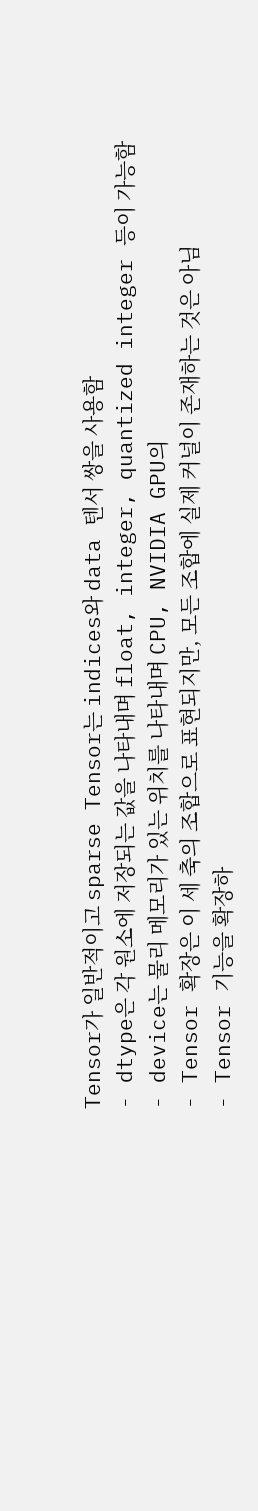Tensor가 일반적이고 sparse Tensor는 indices와 data 텐서 쌍을 사용함
- dtype은 각 원소에 저장되는 값을 나타내며 float, integer, quantized integer 등이 가능함
- device는 물리 메모리가 있는 위치를 나타내며 CPU, NVIDIA GPU의
- Tensor 확장은 이 세 축의 조합으로 표현되지만, 모든 조합에 실제 커널이 존재하는 것은 아님
- Tensor 기능을 확장하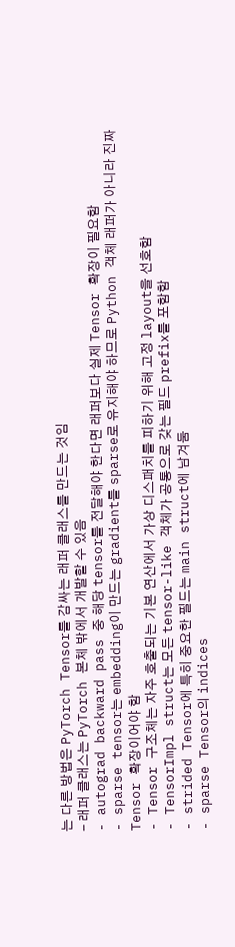는 다른 방법은 PyTorch Tensor를 감싸는 래퍼 클래스를 만드는 것임
- 래퍼 클래스는 PyTorch 본체 밖에서 개발할 수 있음
- autograd backward pass 중 해당 tensor를 전달해야 한다면 래퍼보다 실제 Tensor 확장이 필요함
- sparse tensor는 embedding이 만드는 gradient를 sparse로 유지해야 하므로 Python 객체 래퍼가 아니라 진짜 Tensor 확장이어야 함
- Tensor 구조체는 자주 호출되는 기본 연산에서 가상 디스패치를 피하기 위해 고정 layout을 선호함
- TensorImpl struct는 모든 tensor-like 객체가 공통으로 갖는 필드 prefix를 포함함
- strided Tensor에 특히 중요한 필드는 main struct에 남겨둠
- sparse Tensor의 indices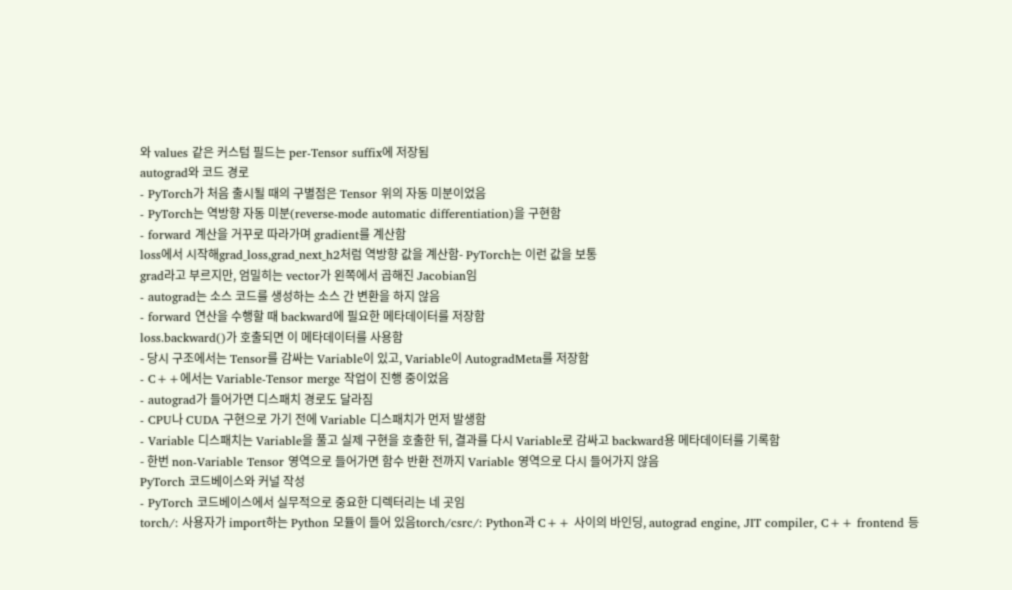와 values 같은 커스텀 필드는 per-Tensor suffix에 저장됨
autograd와 코드 경로
- PyTorch가 처음 출시될 때의 구별점은 Tensor 위의 자동 미분이었음
- PyTorch는 역방향 자동 미분(reverse-mode automatic differentiation)을 구현함
- forward 계산을 거꾸로 따라가며 gradient를 계산함
loss에서 시작해grad_loss,grad_next_h2처럼 역방향 값을 계산함- PyTorch는 이런 값을 보통
grad라고 부르지만, 엄밀히는 vector가 왼쪽에서 곱해진 Jacobian임
- autograd는 소스 코드를 생성하는 소스 간 변환을 하지 않음
- forward 연산을 수행할 때 backward에 필요한 메타데이터를 저장함
loss.backward()가 호출되면 이 메타데이터를 사용함
- 당시 구조에서는 Tensor를 감싸는 Variable이 있고, Variable이 AutogradMeta를 저장함
- C++에서는 Variable-Tensor merge 작업이 진행 중이었음
- autograd가 들어가면 디스패치 경로도 달라짐
- CPU나 CUDA 구현으로 가기 전에 Variable 디스패치가 먼저 발생함
- Variable 디스패치는 Variable을 풀고 실제 구현을 호출한 뒤, 결과를 다시 Variable로 감싸고 backward용 메타데이터를 기록함
- 한번 non-Variable Tensor 영역으로 들어가면 함수 반환 전까지 Variable 영역으로 다시 들어가지 않음
PyTorch 코드베이스와 커널 작성
- PyTorch 코드베이스에서 실무적으로 중요한 디렉터리는 네 곳임
torch/: 사용자가 import하는 Python 모듈이 들어 있음torch/csrc/: Python과 C++ 사이의 바인딩, autograd engine, JIT compiler, C++ frontend 등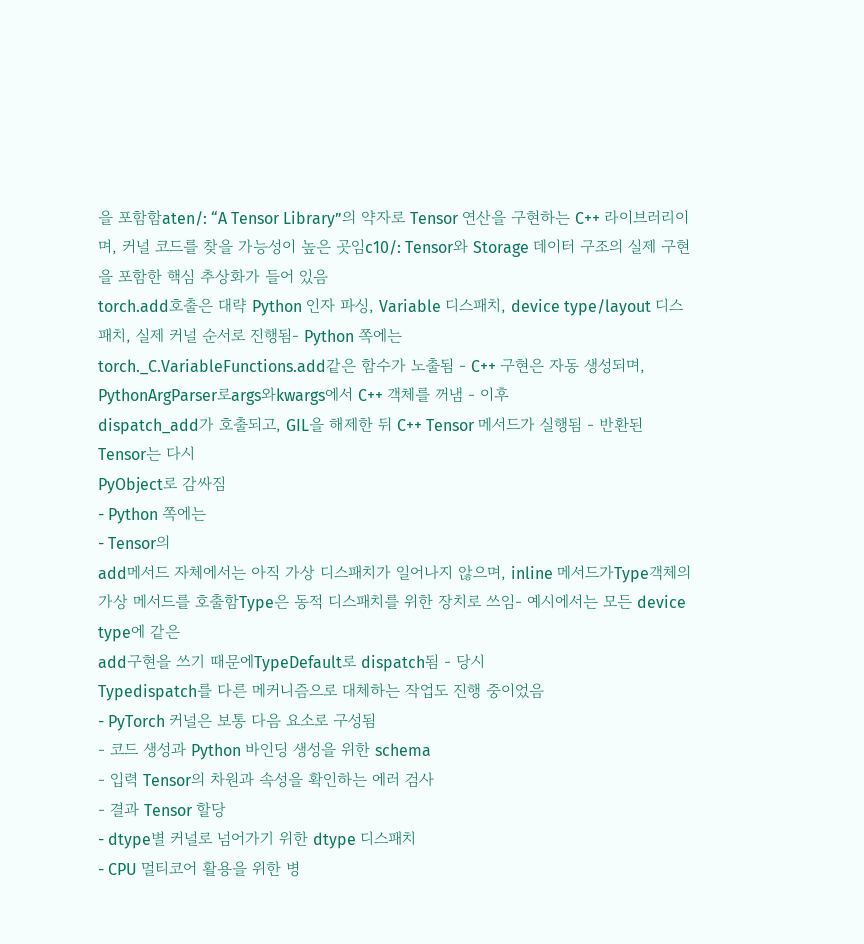을 포함함aten/: “A Tensor Library”의 약자로 Tensor 연산을 구현하는 C++ 라이브러리이며, 커널 코드를 찾을 가능성이 높은 곳임c10/: Tensor와 Storage 데이터 구조의 실제 구현을 포함한 핵심 추상화가 들어 있음
torch.add호출은 대략 Python 인자 파싱, Variable 디스패치, device type/layout 디스패치, 실제 커널 순서로 진행됨- Python 쪽에는
torch._C.VariableFunctions.add같은 함수가 노출됨 - C++ 구현은 자동 생성되며,
PythonArgParser로args와kwargs에서 C++ 객체를 꺼냄 - 이후
dispatch_add가 호출되고, GIL을 해제한 뒤 C++ Tensor 메서드가 실행됨 - 반환된 Tensor는 다시
PyObject로 감싸짐
- Python 쪽에는
- Tensor의
add메서드 자체에서는 아직 가상 디스패치가 일어나지 않으며, inline 메서드가Type객체의 가상 메서드를 호출함Type은 동적 디스패치를 위한 장치로 쓰임- 예시에서는 모든 device type에 같은
add구현을 쓰기 때문에TypeDefault로 dispatch됨 - 당시
Typedispatch를 다른 메커니즘으로 대체하는 작업도 진행 중이었음
- PyTorch 커널은 보통 다음 요소로 구성됨
- 코드 생성과 Python 바인딩 생성을 위한 schema
- 입력 Tensor의 차원과 속성을 확인하는 에러 검사
- 결과 Tensor 할당
- dtype별 커널로 넘어가기 위한 dtype 디스패치
- CPU 멀티코어 활용을 위한 병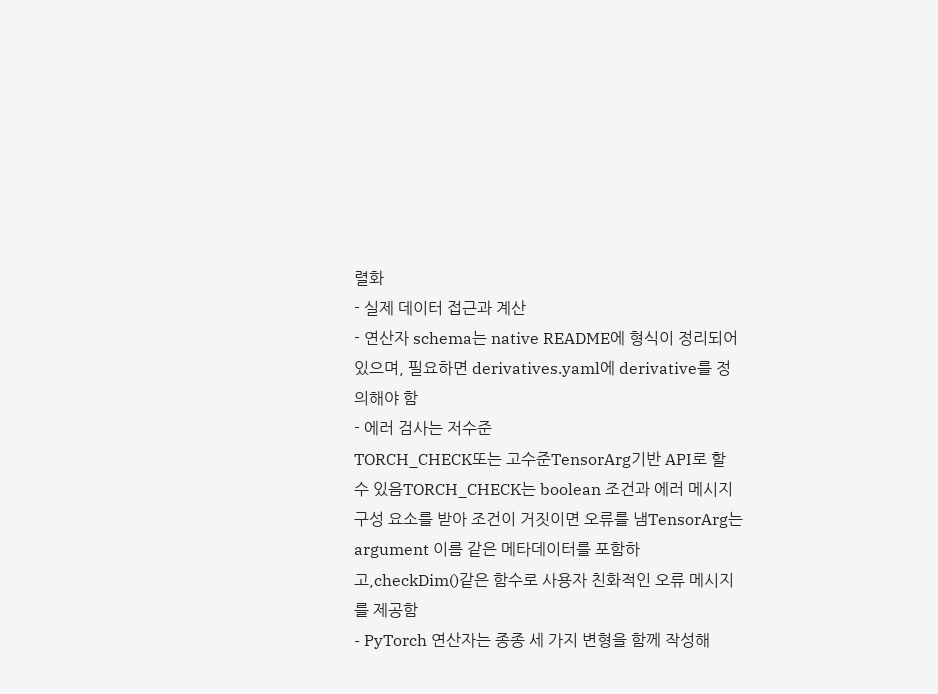렬화
- 실제 데이터 접근과 계산
- 연산자 schema는 native README에 형식이 정리되어 있으며, 필요하면 derivatives.yaml에 derivative를 정의해야 함
- 에러 검사는 저수준
TORCH_CHECK또는 고수준TensorArg기반 API로 할 수 있음TORCH_CHECK는 boolean 조건과 에러 메시지 구성 요소를 받아 조건이 거짓이면 오류를 냄TensorArg는 argument 이름 같은 메타데이터를 포함하고,checkDim()같은 함수로 사용자 친화적인 오류 메시지를 제공함
- PyTorch 연산자는 종종 세 가지 변형을 함께 작성해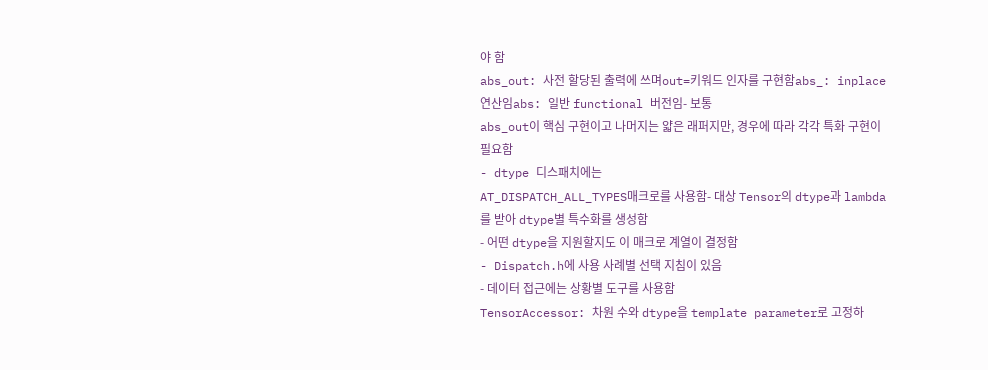야 함
abs_out: 사전 할당된 출력에 쓰며out=키워드 인자를 구현함abs_: inplace 연산임abs: 일반 functional 버전임- 보통
abs_out이 핵심 구현이고 나머지는 얇은 래퍼지만, 경우에 따라 각각 특화 구현이 필요함
- dtype 디스패치에는
AT_DISPATCH_ALL_TYPES매크로를 사용함- 대상 Tensor의 dtype과 lambda를 받아 dtype별 특수화를 생성함
- 어떤 dtype을 지원할지도 이 매크로 계열이 결정함
- Dispatch.h에 사용 사례별 선택 지침이 있음
- 데이터 접근에는 상황별 도구를 사용함
TensorAccessor: 차원 수와 dtype을 template parameter로 고정하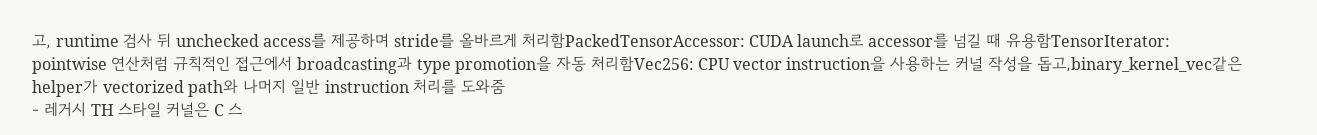고, runtime 검사 뒤 unchecked access를 제공하며 stride를 올바르게 처리함PackedTensorAccessor: CUDA launch로 accessor를 넘길 때 유용함TensorIterator: pointwise 연산처럼 규칙적인 접근에서 broadcasting과 type promotion을 자동 처리함Vec256: CPU vector instruction을 사용하는 커널 작성을 돕고,binary_kernel_vec같은 helper가 vectorized path와 나머지 일반 instruction 처리를 도와줌
- 레거시 TH 스타일 커널은 C 스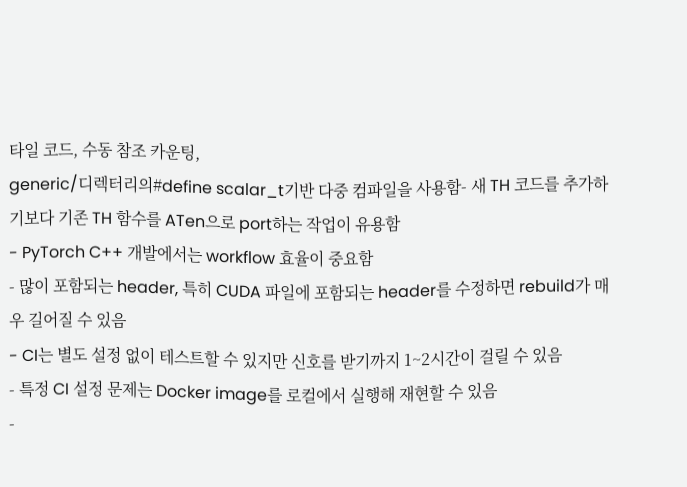타일 코드, 수동 참조 카운팅,
generic/디렉터리의#define scalar_t기반 다중 컴파일을 사용함- 새 TH 코드를 추가하기보다 기존 TH 함수를 ATen으로 port하는 작업이 유용함
- PyTorch C++ 개발에서는 workflow 효율이 중요함
- 많이 포함되는 header, 특히 CUDA 파일에 포함되는 header를 수정하면 rebuild가 매우 길어질 수 있음
- CI는 별도 설정 없이 테스트할 수 있지만 신호를 받기까지 1~2시간이 걸릴 수 있음
- 특정 CI 설정 문제는 Docker image를 로컬에서 실행해 재현할 수 있음
-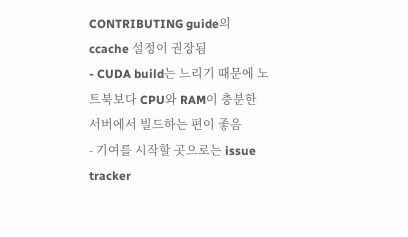CONTRIBUTING guide의 ccache 설정이 권장됨
- CUDA build는 느리기 때문에 노트북보다 CPU와 RAM이 충분한 서버에서 빌드하는 편이 좋음
- 기여를 시작할 곳으로는 issue tracker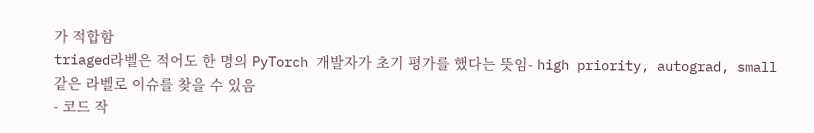가 적합함
triaged라벨은 적어도 한 명의 PyTorch 개발자가 초기 평가를 했다는 뜻임- high priority, autograd, small 같은 라벨로 이슈를 찾을 수 있음
- 코드 작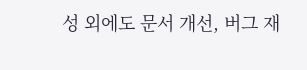성 외에도 문서 개선, 버그 재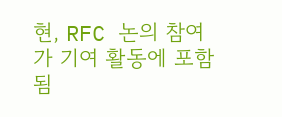현, RFC 논의 참여가 기여 활동에 포함됨